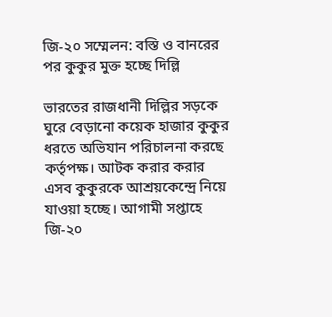জি-২০ সম্মেলন: বস্তি ও বানরের পর কুকুর মুক্ত হচ্ছে দিল্লি

ভারতের রাজধানী দিল্লির সড়কে ঘুরে বেড়ানো কয়েক হাজার কুকুর ধরতে অভিযান পরিচালনা করছে কর্তৃপক্ষ। আটক করার করার এসব কুকুরকে আশ্রয়কেন্দ্রে নিয়ে যাওয়া হচ্ছে। আগামী সপ্তাহে জি-২০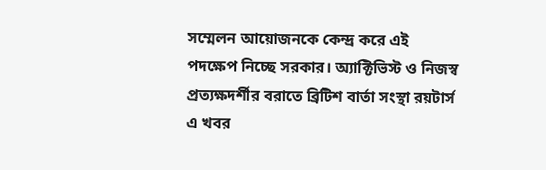সম্মেলন আয়োজনকে কেন্দ্র করে এই পদক্ষেপ নিচ্ছে সরকার। অ্যাক্টিভিস্ট ও নিজস্ব প্রত্যক্ষদর্শীর বরাতে ব্রিটিশ বার্তা সংস্থা রয়টার্স এ খবর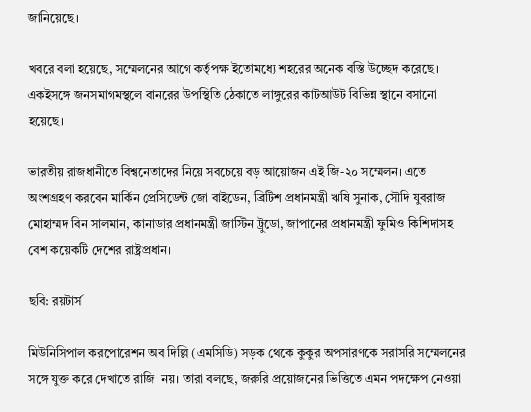জানিয়েছে।

খবরে বলা হয়েছে, সম্মেলনের আগে কর্তৃপক্ষ ইতোমধ্যে শহরের অনেক বস্তি উচ্ছেদ করেছে। একইসঙ্গে জনসমাগমস্থলে বানরের উপস্থিতি ঠেকাতে লাঙ্গুরের কাটআউট বিভিন্ন স্থানে বসানো হয়েছে।

ভারতীয় রাজধানীতে বিশ্বনেতাদের নিয়ে সবচেয়ে বড় আয়োজন এই জি-২০ সম্মেলন। এতে অংশগ্রহণ করবেন মার্কিন প্রেসিডেন্ট জো বাইডেন, ব্রিটিশ প্রধানমন্ত্রী ঋষি সুনাক, সৌদি যুবরাজ মোহাম্মদ বিন সালমান, কানাডার প্রধানমন্ত্রী জাস্টিন ট্রুডো, জাপানের প্রধানমন্ত্রী ফুমিও কিশিদাসহ বেশ কয়েকটি দেশের রাষ্ট্রপ্রধান।

ছবি: রয়টার্স

মিউনিসিপাল করপোরেশন অব দিল্লি (এমসিডি) সড়ক থেকে কুকুর অপসারণকে সরাসরি সম্মেলনের সঙ্গে যুক্ত করে দেখাতে রাজি  নয়। তারা বলছে, জরুরি প্রয়োজনের ভিত্তিতে এমন পদক্ষেপ নেওয়া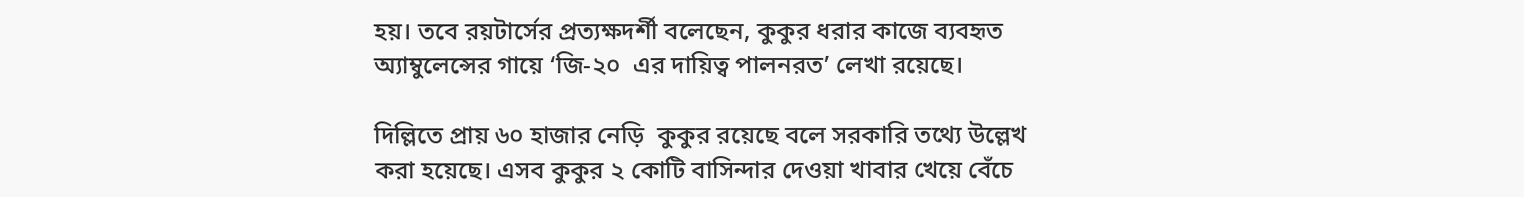হয়। তবে রয়টার্সের প্রত্যক্ষদর্শী বলেছেন, কুকুর ধরার কাজে ব্যবহৃত অ্যাম্বুলেন্সের গায়ে ‘জি-২০  এর দায়িত্ব পালনরত’ লেখা রয়েছে।

দিল্লিতে প্রায় ৬০ হাজার নেড়ি  কুকুর রয়েছে বলে সরকারি তথ্যে উল্লেখ করা হয়েছে। এসব কুকুর ২ কোটি বাসিন্দার দেওয়া খাবার খেয়ে বেঁচে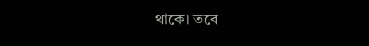থাকে। তবে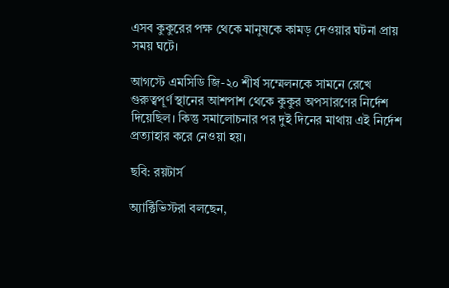এসব কুকুরের পক্ষ থেকে মানুষকে কামড় দেওয়ার ঘটনা প্রায় সময় ঘটে।

আগস্টে এমসিডি জি-২০ শীর্ষ সম্মেলনকে সামনে রেখে গুরুত্বপূর্ণ স্থানের আশপাশ থেকে কুকুর অপসারণের নির্দেশ দিয়েছিল। কিন্তু সমালোচনার পর দুই দিনের মাথায় এই নির্দেশ প্রত্যাহার করে নেওয়া হয়।

ছবি: রয়টার্স

অ্যাক্টিভিস্টরা বলছেন,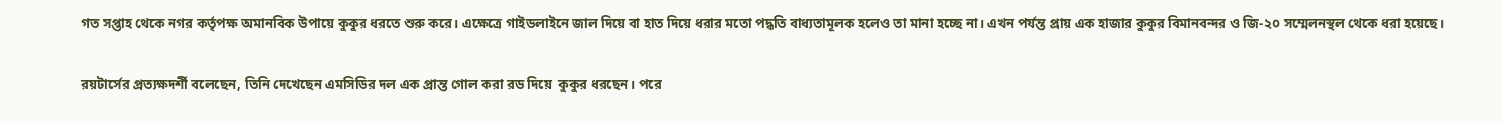গত সপ্তাহ থেকে নগর কর্তৃপক্ষ অমানবিক উপায়ে কুকুর ধরতে শুরু করে। এক্ষেত্রে গাইডলাইনে জাল দিয়ে বা হাত দিয়ে ধরার মতো পদ্ধতি বাধ্যতামূলক হলেও তা মানা হচ্ছে না। এখন পর্যন্ত প্রায় এক হাজার কুকুর বিমানবন্দর ও জি-২০ সম্মেলনস্থল থেকে ধরা হয়েছে।

রয়টার্সের প্রত্যক্ষদর্শী বলেছেন, তিনি দেখেছেন এমসিডির দল এক প্রান্ত গোল করা রড দিয়ে  কুকুর ধরছেন। পরে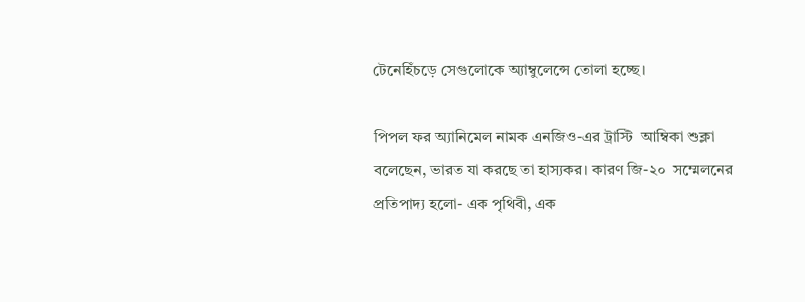টেনেহিঁচড়ে সেগুলোকে অ্যাম্বুলেন্সে তোলা হচ্ছে।

পিপল ফর অ্যানিমেল নামক এনজিও-এর ট্রাস্টি  আম্বিকা শুক্লা বলেছেন, ভারত যা করছে তা হাস্যকর। কারণ জি-২০  সম্মেলনের প্রতিপাদ্য হলো- এক পৃথিবী, এক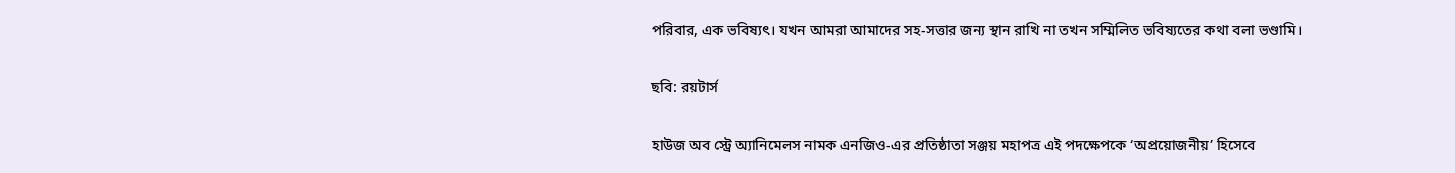পরিবার, এক ভবিষ্যৎ। যখন আমরা আমাদের সহ-সত্তার জন্য স্থান রাখি না তখন সম্মিলিত ভবিষ্যতের কথা বলা ভণ্ডামি।

ছবি: রয়টার্স

হাউজ অব স্ট্রে অ্যানিমেলস নামক এনজিও-এর প্রতিষ্ঠাতা সঞ্জয় মহাপত্র এই পদক্ষেপকে ‘অপ্রয়োজনীয়’ হিসেবে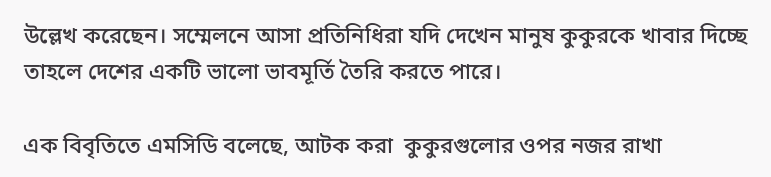উল্লেখ করেছেন। সম্মেলনে আসা প্রতিনিধিরা যদি দেখেন মানুষ কুকুরকে খাবার দিচ্ছে তাহলে দেশের একটি ভালো ভাবমূর্তি তৈরি করতে পারে।

এক বিবৃতিতে এমসিডি বলেছে, আটক করা  কুকুরগুলোর ওপর নজর রাখা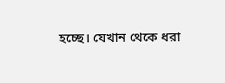হচ্ছে। যেখান থেকে ধরা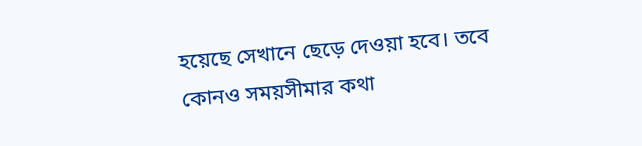হয়েছে সেখানে ছেড়ে দেওয়া হবে। তবে কোনও সময়সীমার কথা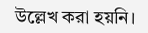উল্লেখ করা হয়নি।